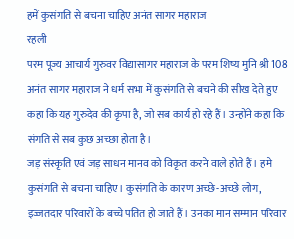हमें कुसंगति से बचना चाहिए अनंत सागर महाराज
रहली
परम पूज्य आचार्य गुरुवर विद्यासागर महाराज के परम शिष्य मुनि श्री 108 अनंत सागर महाराज ने धर्म सभा में कुसंगति से बचने की सीख देते हुए कहा कि यह गुरुदेव की कृपा है, जो सब कार्य हो रहे हैं। उन्होंने कहा कि संगति से सब कुछ अच्छा होता है।
जड़ संस्कृति एवं जड़ साधन मानव को विकृत करने वाले होते हैं। हमे कुसंगति से बचना चाहिए। कुसंगति के कारण अच्छे-अच्छे लोग, इज्जतदार परिवारों के बच्चे पतित हो जाते हैं। उनका मान सम्मान परिवार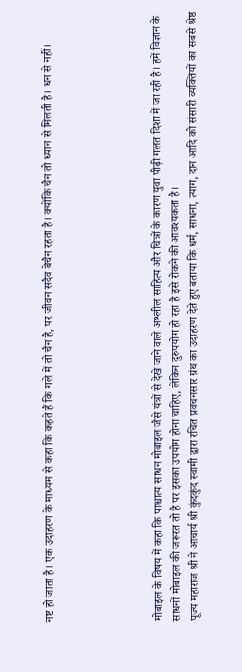नष्ट हो जाता है। एक उदाहरण के माध्यम से कहा कि कहते हैं कि गले में तो चैन है, पर जीवन सदैव बेचैन रहता है। क्योंकि चैन तो ध्यान से मिलती है। धन से नहीं।





मोबाइल के विषय में कहा कि पाश्चात्य साधन मोबाइल जैसे यंत्रों से देखे जाने वाले अश्लील साहित्य और चित्रों के कारण युवा पीढ़ी गलत दिशा में जा रही है। हमें विज्ञान के साधनों मोबाइल की जरूरत तो है पर इसका उपयोग होना चाहिए, लेकिन दुरुपयोग हो रहा है इसे रोकने की आवश्यकता है।
पूज्य महाराज श्री ने आचार्य श्री कुंदकुंद स्वामी द्वारा रचित प्रवचनसार ग्रंथ का उदाहरण देते हुए बताया कि धर्म, साधना, त्याग, दान आदि को संसारी व्यक्तियों का सबसे श्रेष्ठ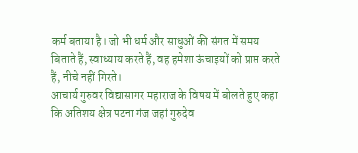कर्म बताया है। जो भी धर्म और साधुओं की संगत में समय बिताते हैं, स्वाध्याय करते हैं, वह हमेशा ऊंचाइयों को प्राप्त करते हैं, नीचे नहीं गिरते।
आचार्य गुरुवर विद्यासागर महाराज के विषय में बोलते हुए कहा कि अतिशय क्षेत्र पटना गंज जहां गुरुदेव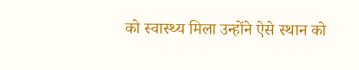को स्वास्थ्य मिला उन्होंने ऐसे स्थान को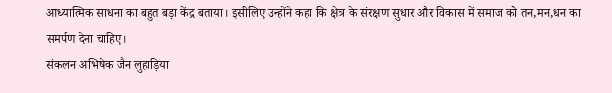आध्यात्मिक साधना का बहुत बड़ा केंद्र बताया। इसीलिए उन्होंने कहा कि क्षेत्र के संरक्षण सुधार और विकास में समाज को तन,मन,धन का समर्पण देना चाहिए।
संकलन अभिषेक जैन लुहाड़िया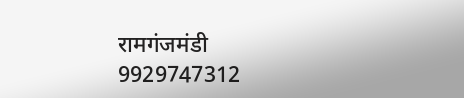रामगंजमंडी 9929747312